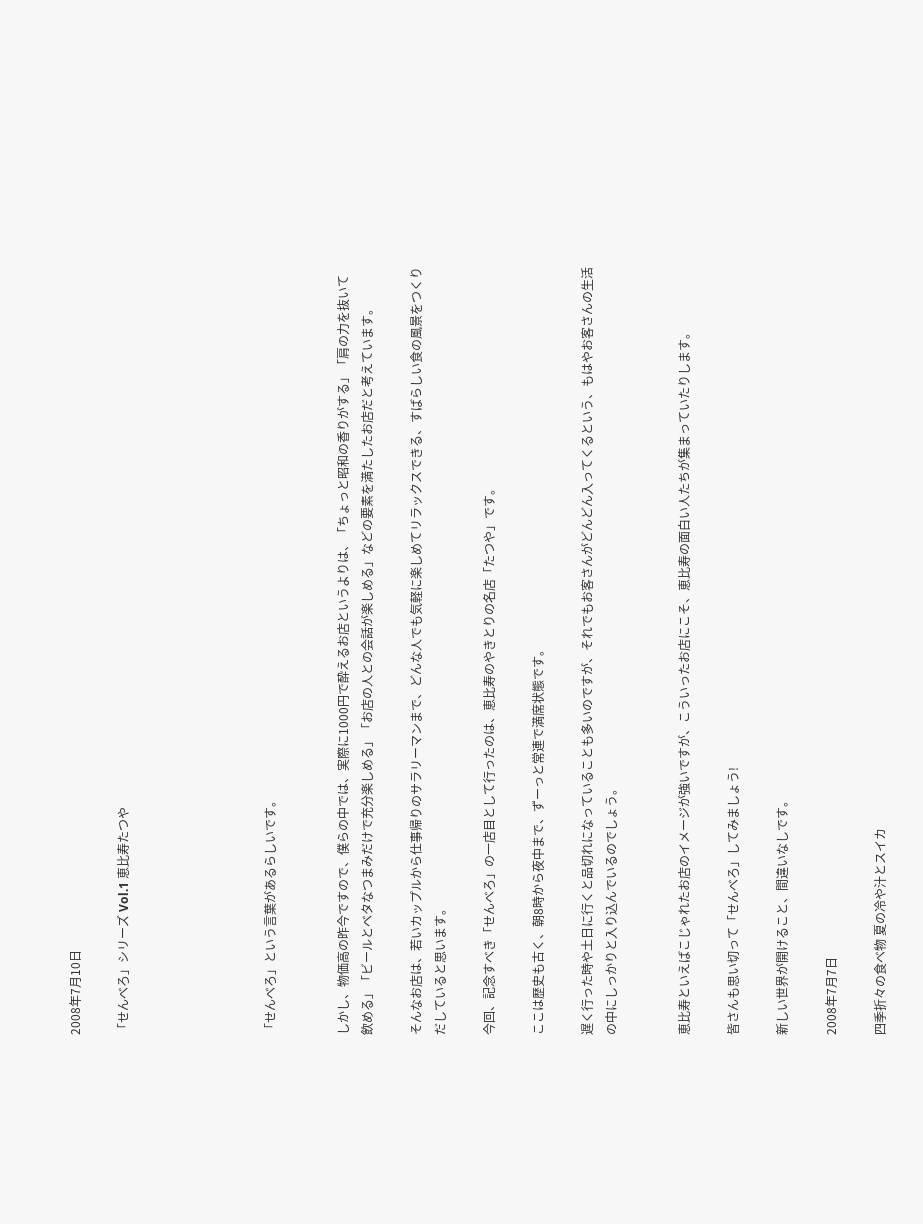2008年7月10日

「せんべろ」シリーズ Vol.1 恵比寿たつや





「せんべろ」という言葉があるらしいです。


しかし、物価高の昨今ですので、僕らの中では、実際に1000円で酔えるお店というよりは、「ちょっと昭和の香りがする」「肩の力を抜いて飲める」「ビールとベタなつまみだけで充分楽しめる」「お店の人との会話が楽しめる」などの要素を満たしたお店だと考えています。

そんなお店は、若いカップルから仕事帰りのサラリーマンまで、どんな人でも気軽に楽しめてリラックスできる、すばらしい食の風景をつくりだしていると思います。

今回、記念すべき「せんべろ」の一店目として行ったのは、恵比寿のやきとりの名店「たつや」です。

ここは歴史も古く、朝8時から夜中まで、ずーっと常連で満席状態です。

遅く行った時や土日に行くと品切れになっていることも多いのですが、それでもお客さんがどんどん入ってくるという、もはやお客さんの生活の中にしっかりと入り込んでいるのでしょう。


恵比寿といえばこじゃれたお店のイメージが強いですが、こういったお店にこそ、恵比寿の面白い人たちが集まっていたりします。

皆さんも思い切って「せんべろ」してみましょう!

新しい世界が開けること、間違いなしです。

2008年7月7日

四季折々の食べ物 夏の冷や汁とスイカ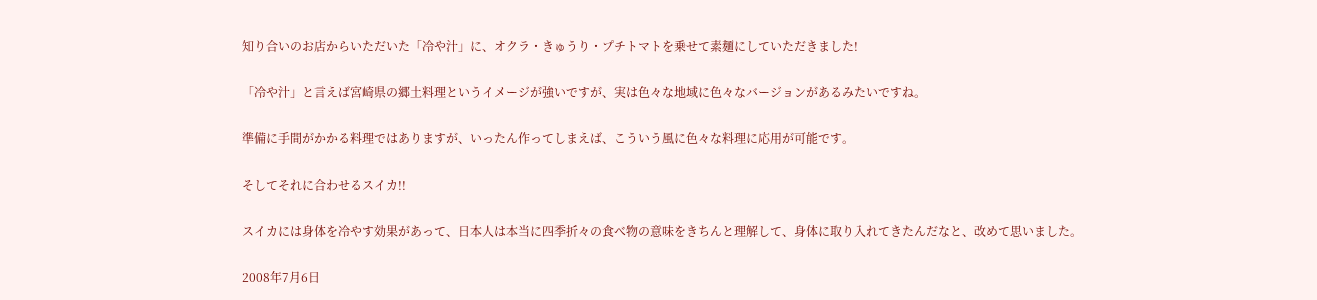知り合いのお店からいただいた「冷や汁」に、オクラ・きゅうり・プチトマトを乗せて素麺にしていただきました!

「冷や汁」と言えば宮崎県の郷土料理というイメージが強いですが、実は色々な地域に色々なバージョンがあるみたいですね。

準備に手間がかかる料理ではありますが、いったん作ってしまえば、こういう風に色々な料理に応用が可能です。

そしてそれに合わせるスイカ!!

スイカには身体を冷やす効果があって、日本人は本当に四季折々の食べ物の意味をきちんと理解して、身体に取り入れてきたんだなと、改めて思いました。

2008年7月6日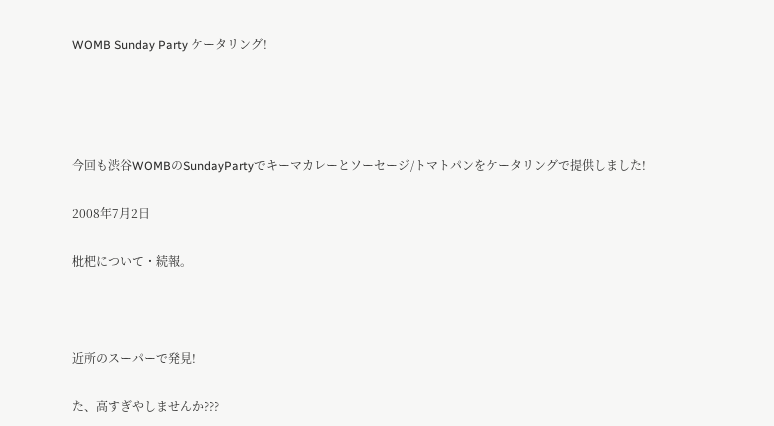WOMB Sunday Party ケータリング!




今回も渋谷WOMBのSundayPartyでキーマカレーとソーセージ/トマトパンをケータリングで提供しました!

2008年7月2日

枇杷について・続報。



近所のスーパーで発見!

た、高すぎやしませんか???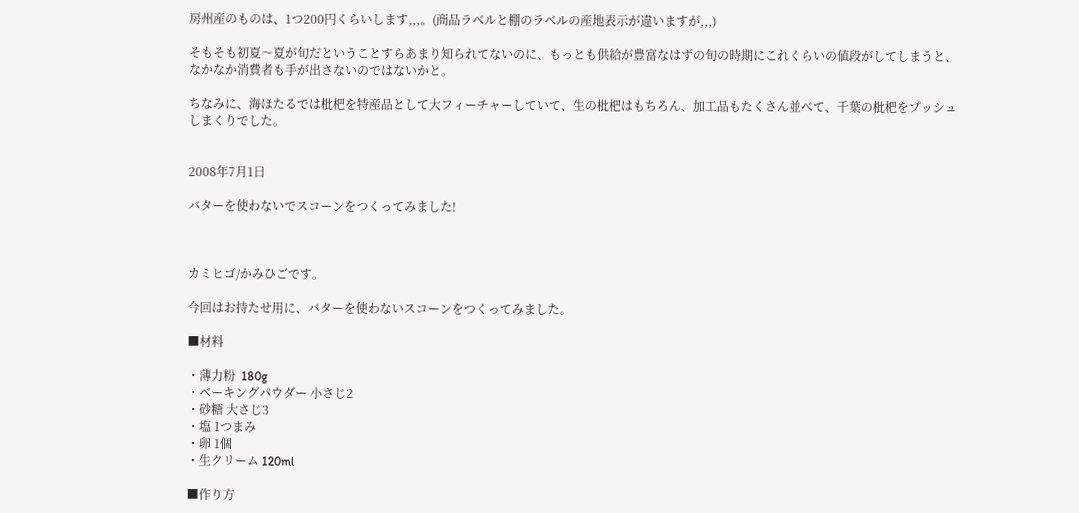房州産のものは、1つ200円くらいします,,,。(商品ラベルと棚のラベルの産地表示が違いますが,,,)

そもそも初夏〜夏が旬だということすらあまり知られてないのに、もっとも供給が豊富なはずの旬の時期にこれくらいの値段がしてしまうと、なかなか消費者も手が出さないのではないかと。

ちなみに、海ほたるでは枇杷を特産品として大フィーチャーしていて、生の枇杷はもちろん、加工品もたくさん並べて、千葉の枇杷をプッシュしまくりでした。


2008年7月1日

バターを使わないでスコーンをつくってみました!



カミヒゴ/かみひごです。

今回はお持たせ用に、バターを使わないスコーンをつくってみました。

■材料

・薄力粉  180g
・ベーキングパウダー 小さじ2
・砂糖 大さじ3
・塩 1つまみ
・卵 1個
・生クリーム 120ml

■作り方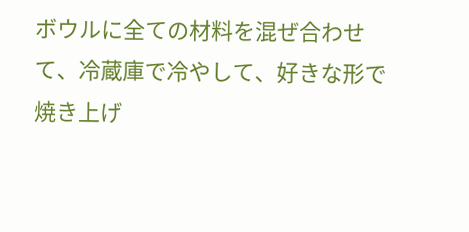ボウルに全ての材料を混ぜ合わせて、冷蔵庫で冷やして、好きな形で焼き上げ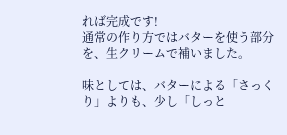れば完成です!
通常の作り方ではバターを使う部分を、生クリームで補いました。

味としては、バターによる「さっくり」よりも、少し「しっと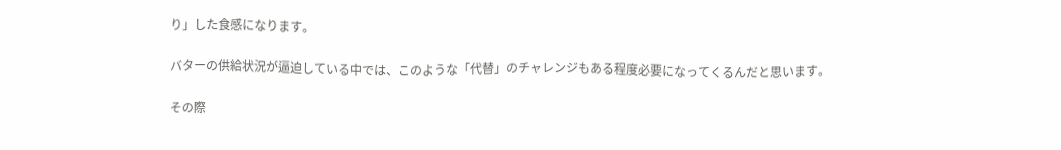り」した食感になります。

バターの供給状況が逼迫している中では、このような「代替」のチャレンジもある程度必要になってくるんだと思います。

その際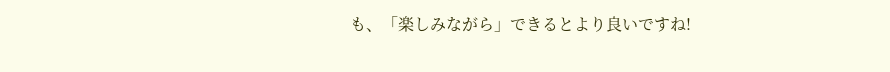も、「楽しみながら」できるとより良いですね!